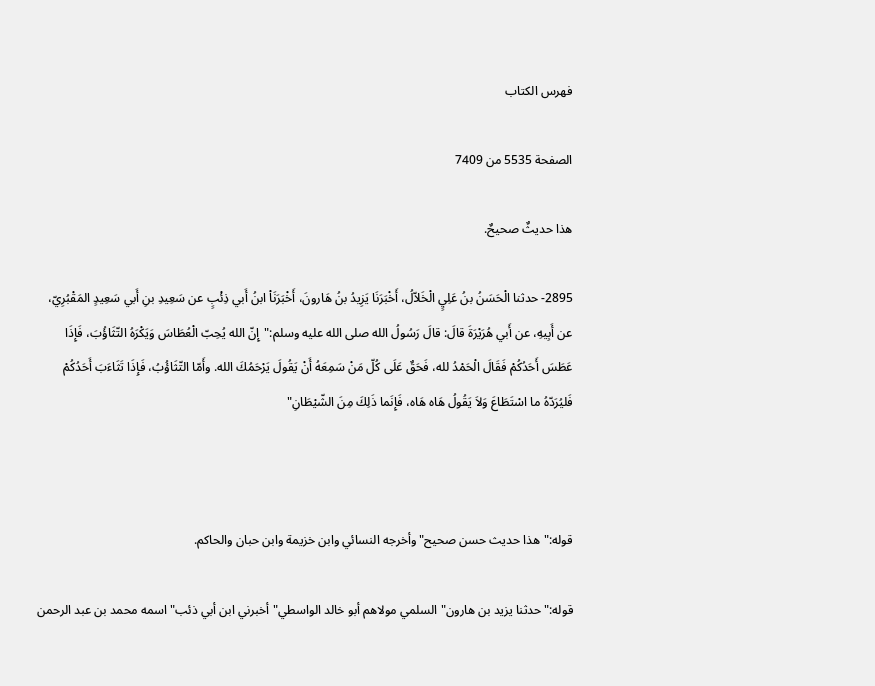فهرس الكتاب

الصفحة 5535 من 7409

هذا حديثٌ صحيحٌ.

2895- حدثنا الْحَسَنُ بنُ عَلِيٍ الْخَلاّلُ، أَخْبَرَنَا يَزِيدُ بنُ هَارونَ، أَخْبَرَنَاْ ابنُ أَبي ذِئْبٍ عن سَعِيدِ بنِ أَبي سَعِيدٍ المَقْبُرِيّ، عن أَبِيهِ، عن أَبي هُرَيْرَةَ قالَ: قالَ رَسُولُ الله صلى الله عليه وسلم:"إِنّ الله يُحِبّ الْعُطَاسَ وَيَكْرَهُ التّثَاؤُبَ، فَإِذَا عَطَسَ أَحَدُكُمْ فَقَالَ الْحَمْدُ لله، فَحَقٌ عَلَى كُلّ مَنْ سَمِعَهُ أَنْ يَقُولَ يَرْحَمُكَ الله. وأَمّا التّثَاؤُبُ، فَإِذَا تَثَاءَبَ أَحَدُكُمْ فَليُرَدّهُ ما اسْتَطَاعَ وَلاَ يَقُولُ هَاه هَاه، فَإِنَما ذَلِكَ مِنَ الشّيْطَانِ"



قوله:"هذا حديث حسن صحيح"وأخرجه النسائي وابن خزيمة وابن حبان والحاكم.

قوله:"حدثنا يزيد بن هارون"السلمي مولاهم أبو خالد الواسطي"أخبرني ابن أبي ذئب"اسمه محمد بن عبد الرحمن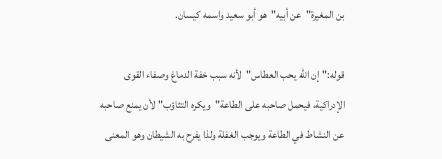بن المغيرة"عن أبيه"هو أبو سعيد واسمه كيسان.

قوله:"إن الله يحب العطاس"لأنه سبب خفة الدماغ وصفاء القوى الإدراكية، فيحمل صاحبه على الطاعة"ويكره التثاؤب"لأن يمنع صاحبه عن النشاط في الطاعة ويوجب الغفلة ولذا يفرح به الشيطان وهو المعنى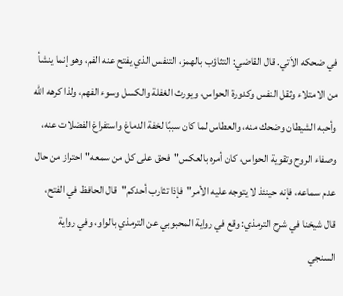في ضحكه الاَتي. قال القاضي: التثاؤب بالهمز، التنفس الذي يفتح عنه الفم، وهو إنما ينشأ من الامتلاء وثقل النفس وكدورة الحواس، ويورث الغفلة والكسل وسوء الفهم، ولذا كرهه الله وأحبه الشيطان وضحك منه، والعطاس لما كان سببًا لخفة الدماغ واستفراغ الفضلات عنه، وصفاء الروح وتقوية الحواس، كان أمره بالعكس"فحق على كل من سمعه"احتراز من حال عدم سماعه، فإنه حينئذ لا يتوجه عليه الأمر"فإذا تثارب أحدكم"قال الحافظ في الفتح، قال شيخنا في شرح الترمذي: وقع في رواية المحبوبي عن الترمذي بالواو، وفي رواية السنجي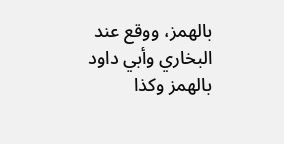بالهمز، ووقع عند البخاري وأبي داود بالهمز وكذا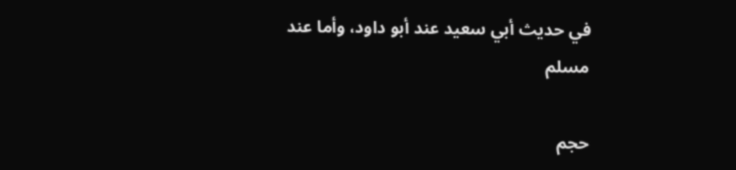في حديث أبي سعيد عند أبو داود، وأما عند مسلم

حجم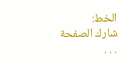الخط:
شارك الصفحة
. . .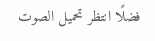فضلًا انتظر تحميل الصوت